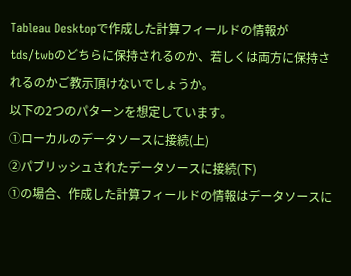Tableau Desktopで作成した計算フィールドの情報が
tds/twbのどちらに保持されるのか、若しくは両方に保持されるのかご教示頂けないでしょうか。
以下の2つのパターンを想定しています。
①ローカルのデータソースに接続(上)
②パブリッシュされたデータソースに接続(下)
①の場合、作成した計算フィールドの情報はデータソースに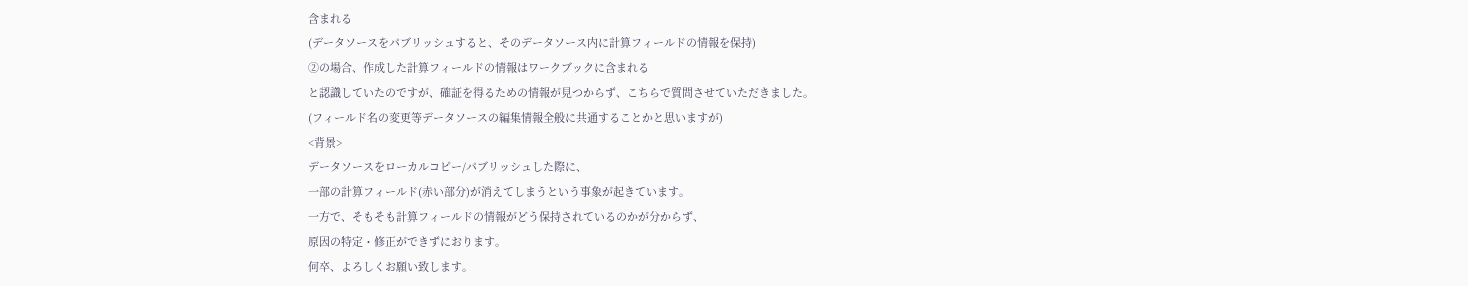含まれる
(データソースをパブリッシュすると、そのデータソース内に計算フィールドの情報を保持)
②の場合、作成した計算フィールドの情報はワークブックに含まれる
と認識していたのですが、確証を得るための情報が見つからず、こちらで質問させていただきました。
(フィールド名の変更等データソースの編集情報全般に共通することかと思いますが)
<背景>
データソースをローカルコピー/パブリッシュした際に、
一部の計算フィールド(赤い部分)が消えてしまうという事象が起きています。
一方で、そもそも計算フィールドの情報がどう保持されているのかが分からず、
原因の特定・修正ができずにおります。
何卒、よろしくお願い致します。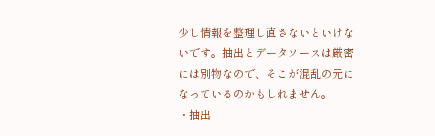少し情報を整理し直さないといけないです。抽出とデータソースは厳密には別物なので、そこが混乱の元になっているのかもしれません。
・抽出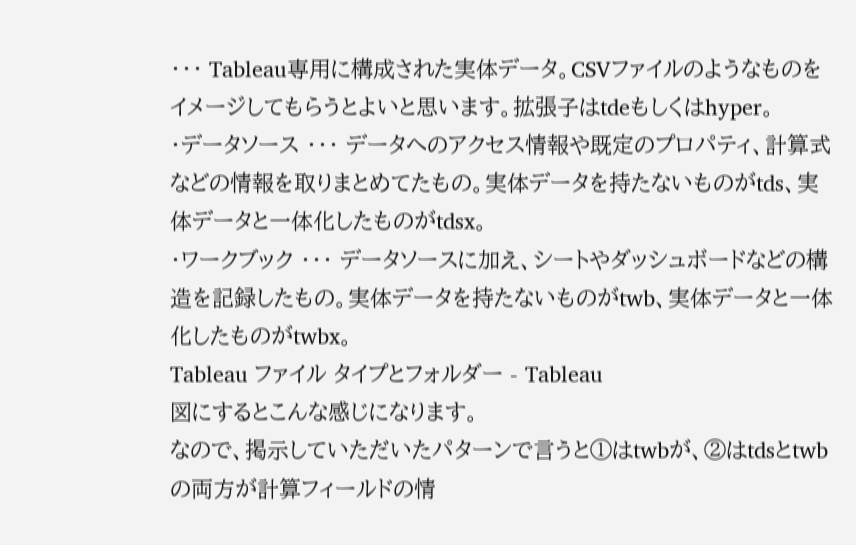・・・ Tableau専用に構成された実体データ。CSVファイルのようなものをイメージしてもらうとよいと思います。拡張子はtdeもしくはhyper。
・データソース ・・・ データへのアクセス情報や既定のプロパティ、計算式などの情報を取りまとめてたもの。実体データを持たないものがtds、実体データと一体化したものがtdsx。
・ワークブック ・・・ データソースに加え、シートやダッシュボードなどの構造を記録したもの。実体データを持たないものがtwb、実体データと一体化したものがtwbx。
Tableau ファイル タイプとフォルダー - Tableau
図にするとこんな感じになります。
なので、掲示していただいたパターンで言うと①はtwbが、②はtdsとtwbの両方が計算フィールドの情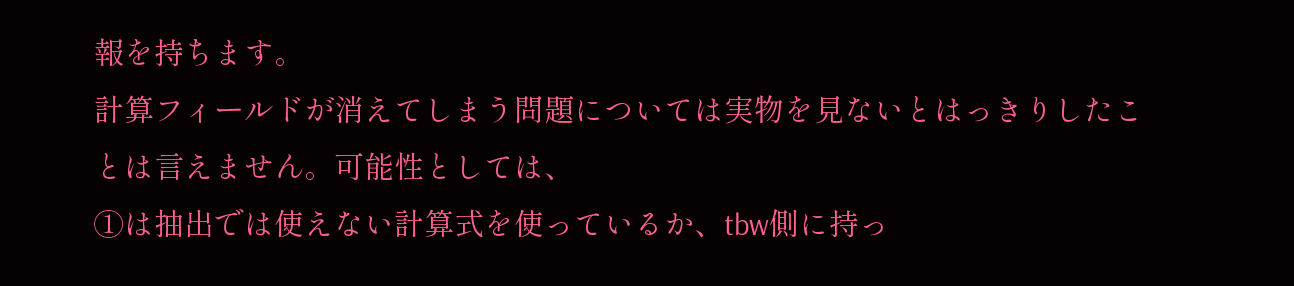報を持ちます。
計算フィールドが消えてしまう問題については実物を見ないとはっきりしたことは言えません。可能性としては、
①は抽出では使えない計算式を使っているか、tbw側に持っ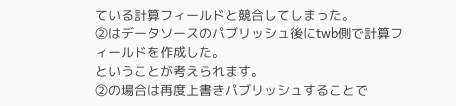ている計算フィールドと競合してしまった。
②はデータソースのパブリッシュ後にtwb側で計算フィールドを作成した。
ということが考えられます。
②の場合は再度上書きパブリッシュすることで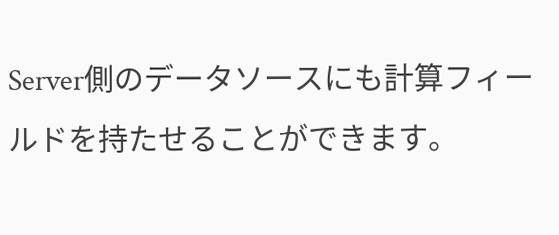Server側のデータソースにも計算フィールドを持たせることができます。